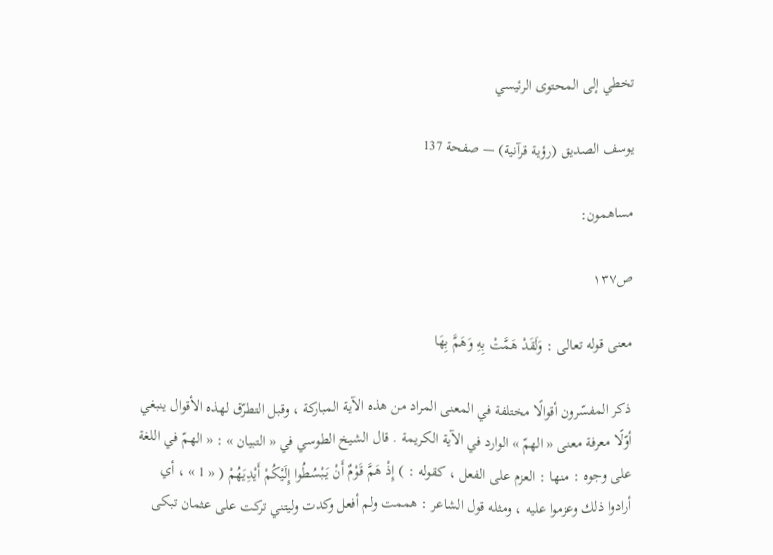تخطي إلى المحتوى الرئيسي

يوسف الصديق (رؤية قرآنية) — صفحة 137

مساهمون:

ص١٣٧

معنى قوله تعالى : وَلَقَدْ هَمَّتْ بِهِ وَهَمَّ بِهَا

ذكر المفسّرون أقوالًا مختلفة في المعنى المراد من هذه الآية المباركة ، وقبل التطرّق لهذه الأقوال ينبغي أوّلًا معرفة معنى « الهمّ » الوارد في الآية الكريمة . قال الشيخ الطوسي في « التبيان » : « الهمّ في اللغة على وجوه : منها : العزم على الفعل ، كقوله : ) إِذْ هَمَّ قَوْمٌ أَنْ يَبْسُطُوا إِلَيْكُمْ أَيْدِيَهُمْ ( « 1 » ، أي أرادوا ذلك وعزموا عليه ، ومثله قول الشاعر : هممت ولم أفعل وكدت وليتني تركت على عثمان تبكى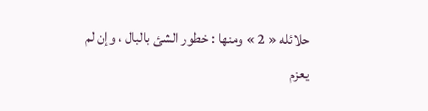حلائله « 2 » ومنها : خطور الشئ بالبال ، وإن لم يعزم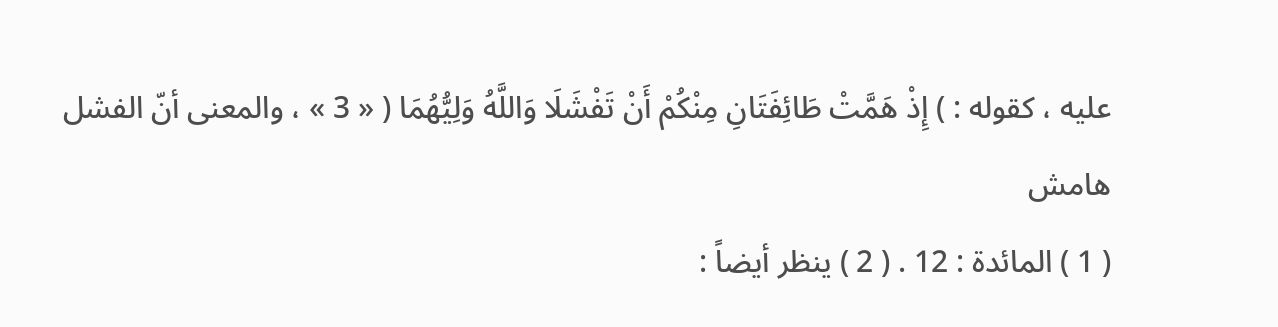عليه ، كقوله : ) إِذْ هَمَّتْ طَائِفَتَانِ مِنْكُمْ أَنْ تَفْشَلَا وَاللَّهُ وَلِيُّهُمَا ( « 3 » ، والمعنى أنّ الفشل
هامش
( 1 ) المائدة : 12 . ( 2 ) ينظر أيضاً :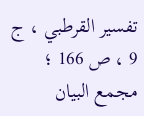تفسير القرطبي ، ج 9 ، ص 166 ؛ مجمع البيان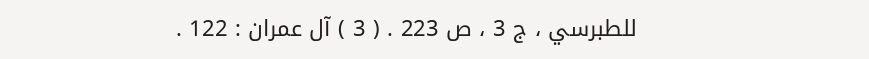للطبرسي ، ج 3 ، ص 223 . ( 3 ) آل عمران : 122 .